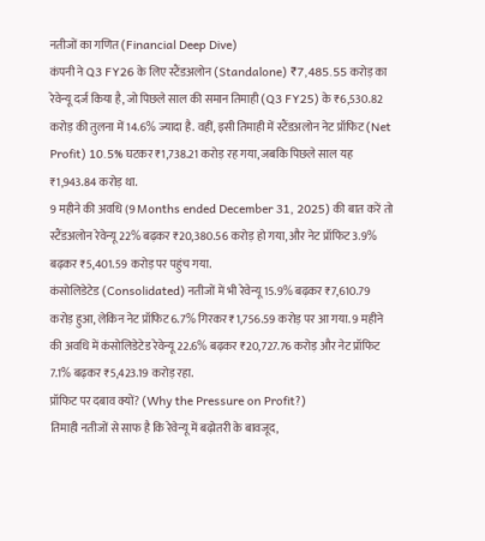नतीजों का गणित (Financial Deep Dive)
कंपनी ने Q3 FY26 के लिए स्टैंडअलोन (Standalone) ₹7,485.55 करोड़ का रेवेन्यू दर्ज किया है, जो पिछले साल की समान तिमाही (Q3 FY25) के ₹6,530.82 करोड़ की तुलना में 14.6% ज्यादा है. वहीं, इसी तिमाही में स्टैंडअलोन नेट प्रॉफिट (Net Profit) 10.5% घटकर ₹1,738.21 करोड़ रह गया, जबकि पिछले साल यह ₹1,943.84 करोड़ था.
9 महीने की अवधि (9 Months ended December 31, 2025) की बात करें तो स्टैंडअलोन रेवेन्यू 22% बढ़कर ₹20,380.56 करोड़ हो गया, और नेट प्रॉफिट 3.9% बढ़कर ₹5,401.59 करोड़ पर पहुंच गया.
कंसोलिडेटेड (Consolidated) नतीजों में भी रेवेन्यू 15.9% बढ़कर ₹7,610.79 करोड़ हुआ, लेकिन नेट प्रॉफिट 6.7% गिरकर ₹1,756.59 करोड़ पर आ गया. 9 महीने की अवधि में कंसोलिडेटेड रेवेन्यू 22.6% बढ़कर ₹20,727.76 करोड़ और नेट प्रॉफिट 7.1% बढ़कर ₹5,423.19 करोड़ रहा.
प्रॉफिट पर दबाव क्यों? (Why the Pressure on Profit?)
तिमाही नतीजों से साफ है कि रेवेन्यू में बढ़ोतरी के बावजूद,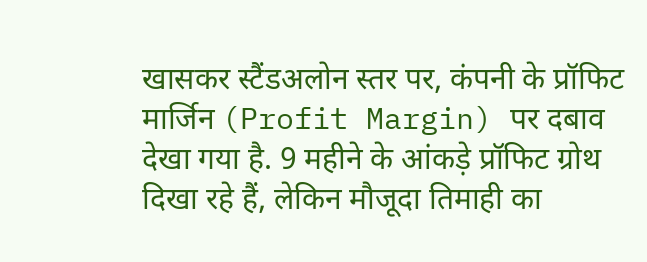खासकर स्टैंडअलोन स्तर पर, कंपनी के प्रॉफिट मार्जिन (Profit Margin) पर दबाव देखा गया है. 9 महीने के आंकड़े प्रॉफिट ग्रोथ दिखा रहे हैं, लेकिन मौजूदा तिमाही का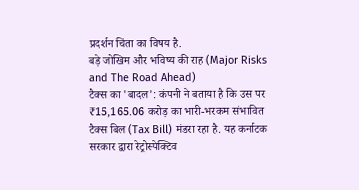प्रदर्शन चिंता का विषय है.
बड़े जोखिम और भविष्य की राह (Major Risks and The Road Ahead)
टैक्स का 'बादल': कंपनी ने बताया है कि उस पर ₹15,165.06 करोड़ का भारी-भरकम संभावित टैक्स बिल (Tax Bill) मंडरा रहा है. यह कर्नाटक सरकार द्वारा रेट्रोस्पेक्टिव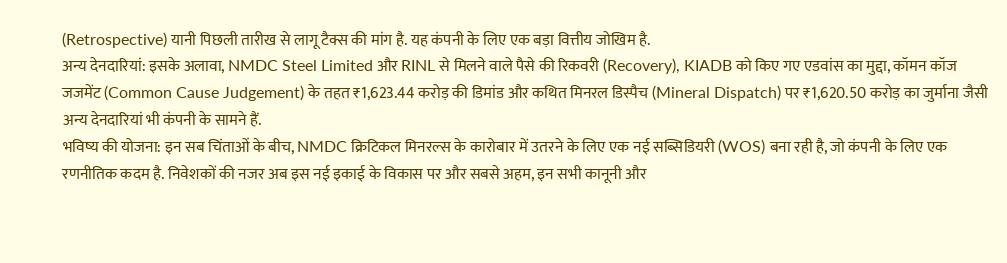(Retrospective) यानी पिछली तारीख से लागू टैक्स की मांग है. यह कंपनी के लिए एक बड़ा वित्तीय जोखिम है.
अन्य देनदारियां: इसके अलावा, NMDC Steel Limited और RINL से मिलने वाले पैसे की रिकवरी (Recovery), KIADB को किए गए एडवांस का मुद्दा, कॉमन कॉज जजमेंट (Common Cause Judgement) के तहत ₹1,623.44 करोड़ की डिमांड और कथित मिनरल डिस्पैच (Mineral Dispatch) पर ₹1,620.50 करोड़ का जुर्माना जैसी अन्य देनदारियां भी कंपनी के सामने हैं.
भविष्य की योजना: इन सब चिंताओं के बीच, NMDC क्रिटिकल मिनरल्स के कारोबार में उतरने के लिए एक नई सब्सिडियरी (WOS) बना रही है, जो कंपनी के लिए एक रणनीतिक कदम है. निवेशकों की नजर अब इस नई इकाई के विकास पर और सबसे अहम, इन सभी कानूनी और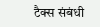टैक्स संबंधी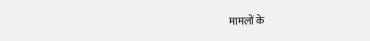मामलों के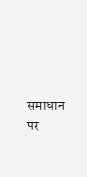समाधान पर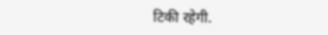टिकी रहेगी.